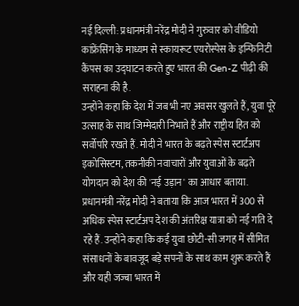नई दिल्ली: प्रधानमंत्री नरेंद्र मोदी ने गुरुवार को वीडियो कांफ्रेंसिंग के माध्यम से स्कायरूट एयरोस्पेस के इन्फिनिटी कैंपस का उद्घाटन करते हुए भारत की Gen-Z पीढ़ी की सराहना की है.
उन्होंने कहा कि देश में जब भी नए अवसर खुलते हैं, युवा पूरे उत्साह के साथ जिम्मेदारी निभाते हैं और राष्ट्रीय हित को सर्वोपरि रखते हैं. मोदी ने भारत के बढ़ते स्पेस स्टार्टअप इकोसिस्टम, तकनीकी नवाचारों और युवाओं के बढ़ते योगदान को देश की 'नई उड़ान' का आधार बताया.
प्रधानमंत्री नरेंद्र मोदी ने बताया कि आज भारत में 300 से अधिक स्पेस स्टार्टअप देश की अंतरिक्ष यात्रा को नई गति दे रहे हैं. उन्होंने कहा कि कई युवा छोटी-सी जगह में सीमित संसाधनों के बावजूद बड़े सपनों के साथ काम शुरू करते हैं और यही जज्बा भारत में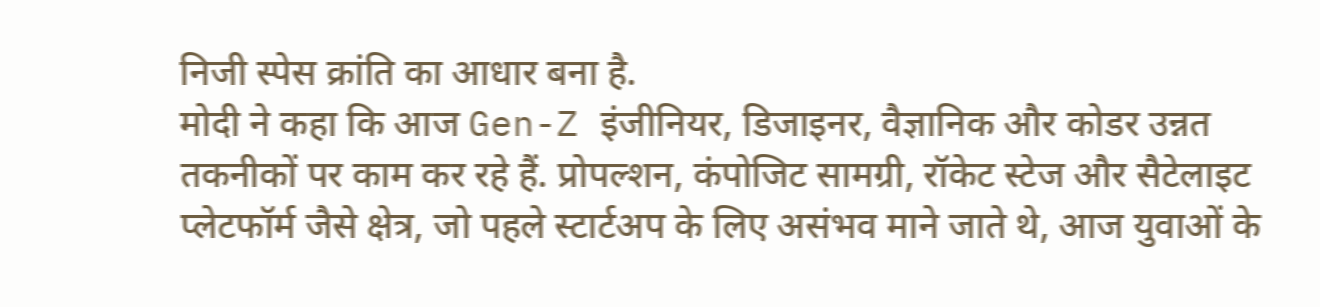निजी स्पेस क्रांति का आधार बना है.
मोदी ने कहा कि आज Gen-Z इंजीनियर, डिजाइनर, वैज्ञानिक और कोडर उन्नत तकनीकों पर काम कर रहे हैं. प्रोपल्शन, कंपोजिट सामग्री, रॉकेट स्टेज और सैटेलाइट प्लेटफॉर्म जैसे क्षेत्र, जो पहले स्टार्टअप के लिए असंभव माने जाते थे, आज युवाओं के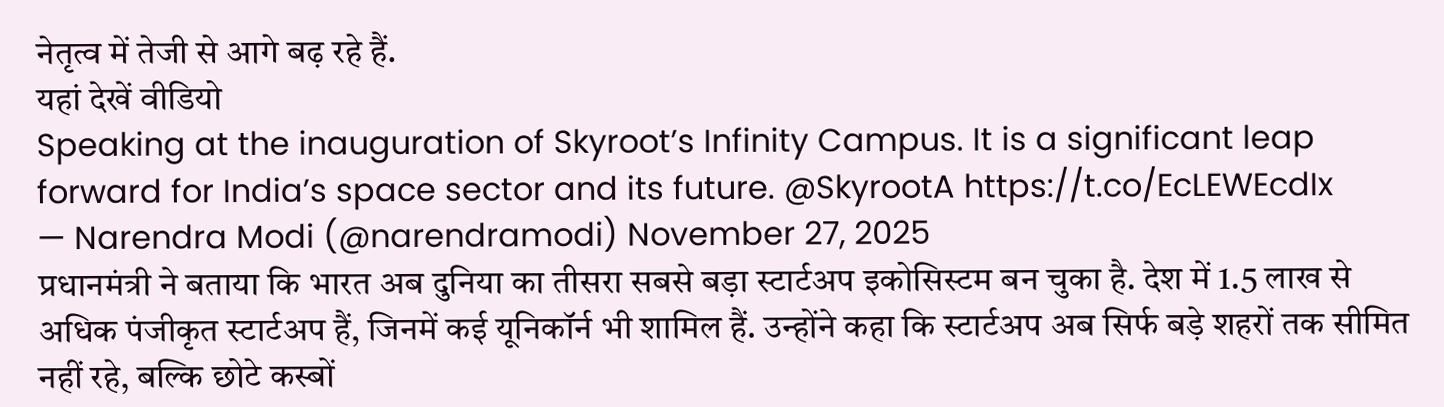नेतृत्व में तेजी से आगे बढ़ रहे हैं.
यहां देखें वीडियो
Speaking at the inauguration of Skyroot’s Infinity Campus. It is a significant leap forward for India’s space sector and its future. @SkyrootA https://t.co/EcLEWEcdIx
— Narendra Modi (@narendramodi) November 27, 2025
प्रधानमंत्री ने बताया कि भारत अब दुनिया का तीसरा सबसे बड़ा स्टार्टअप इकोसिस्टम बन चुका है. देश में 1.5 लाख से अधिक पंजीकृत स्टार्टअप हैं, जिनमें कई यूनिकॉर्न भी शामिल हैं. उन्होंने कहा कि स्टार्टअप अब सिर्फ बड़े शहरों तक सीमित नहीं रहे, बल्कि छोटे कस्बों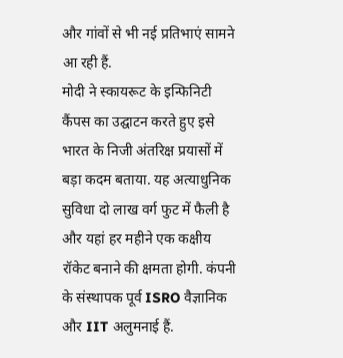और गांवों से भी नई प्रतिभाएं सामने आ रही हैं.
मोदी ने स्कायरूट के इन्फिनिटी कैंपस का उद्घाटन करते हुए इसे भारत के निजी अंतरिक्ष प्रयासों में बड़ा कदम बताया. यह अत्याधुनिक सुविधा दो लाख वर्ग फुट में फैली है और यहां हर महीने एक कक्षीय रॉकेट बनाने की क्षमता होगी. कंपनी के संस्थापक पूर्व ISRO वैज्ञानिक और IIT अलुमनाई हैं.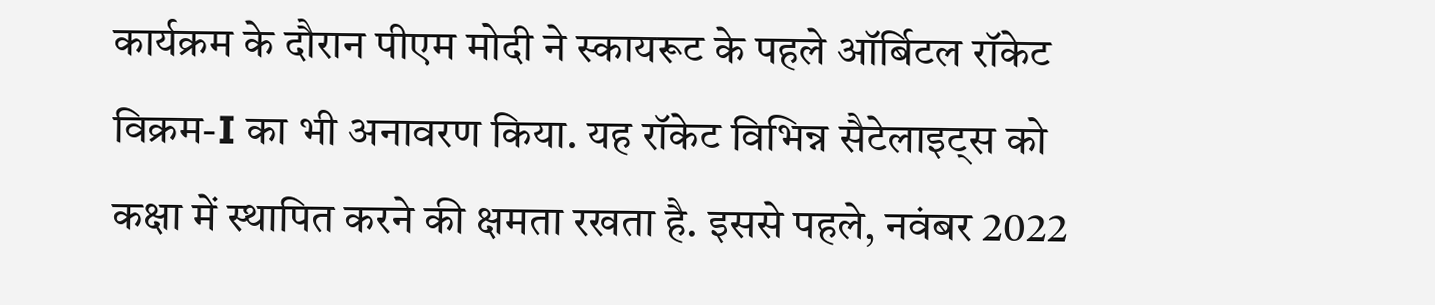कार्यक्रम के दौरान पीएम मोदी ने स्कायरूट के पहले ऑर्बिटल रॉकेट विक्रम-I का भी अनावरण किया. यह रॉकेट विभिन्न सैटेलाइट्स को कक्षा में स्थापित करने की क्षमता रखता है. इससे पहले, नवंबर 2022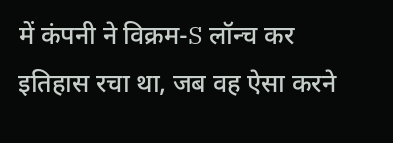में कंपनी ने विक्रम-S लॉन्च कर इतिहास रचा था, जब वह ऐसा करने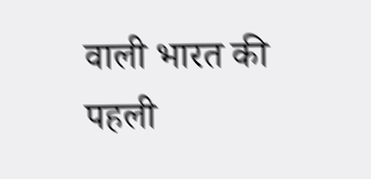वाली भारत की पहली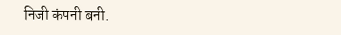निजी कंपनी बनी.